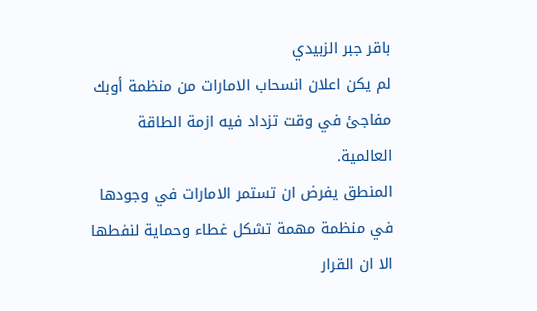باقر جبر الزبيدي
لم يكن اعلان انسحاب الامارات من منظمة أوبك مفاجئ في وقت تزداد فيه ازمة الطاقة العالمية.
المنطق يفرض ان تستمر الامارات في وجودها في منظمة مهمة تشكل غطاء وحماية لنفطها الا ان القرار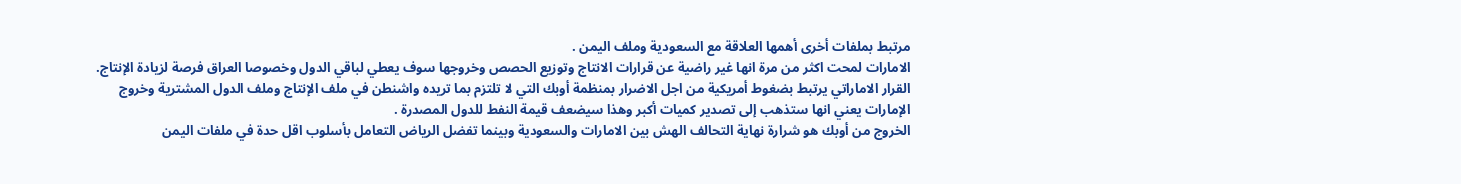مرتبط بملفات أخرى أهمها العلاقة مع السعودية وملف اليمن .
الامارات لمحت اكثر من مرة انها غير راضية عن قرارات الانتاج وتوزيع الحصص وخروجها سوف يعطي لباقي الدول وخصوصا العراق فرصة لزيادة الإنتاج.
القرار الاماراتي يرتبط بضغوط أمريكية من اجل الاضرار بمنظمة أوبك التي لا تلتزم بما تريده واشنطن في ملف الإنتاج وملف الدول المشترية وخروج الإمارات يعني انها ستذهب إلى تصدير كميات أكبر وهذا سيضعف قيمة النفط للدول المصدرة .
الخروج من أوبك هو شرارة نهاية التحالف الهش بين الامارات والسعودية وبينما تفضل الرياض التعامل بأسلوب اقل حدة في ملفات اليمن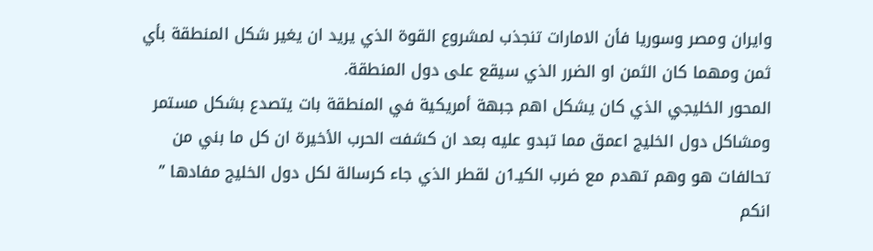وايران ومصر وسوريا فأن الامارات تنجذب لمشروع القوة الذي يريد ان يغير شكل المنطقة بأي ثمن ومهما كان الثمن او الضرر الذي سيقع على دول المنطقة.
المحور الخليجي الذي كان يشكل اهم جبهة أمريكية في المنطقة بات يتصدع بشكل مستمر ومشاكل دول الخليج اعمق مما تبدو عليه بعد ان كشفت الحرب الأخيرة ان كل ما بني من تحالفات هو وهم تهدم مع ضرب الكيـ1ن لقطر الذي جاء كرسالة لكل دول الخليج مفادها ” انكم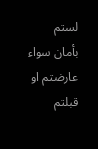لستم بأمان سواء عارضتم او قبلتم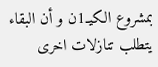بمشروع الكيـ1ن و أن البقاء يتطلب تنازلات اخرى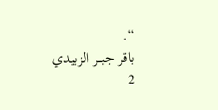“.
باقر جبـــر الزبيدي
2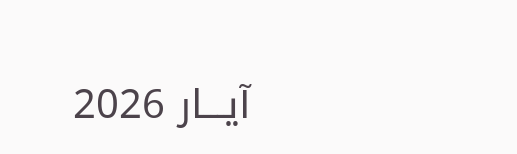آيـــار 2026